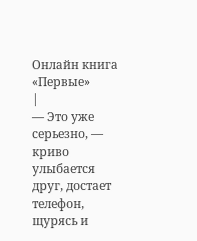Онлайн книга «Первые»
|
— Это уже серьезно, — криво улыбается друг, достает телефон, щурясь и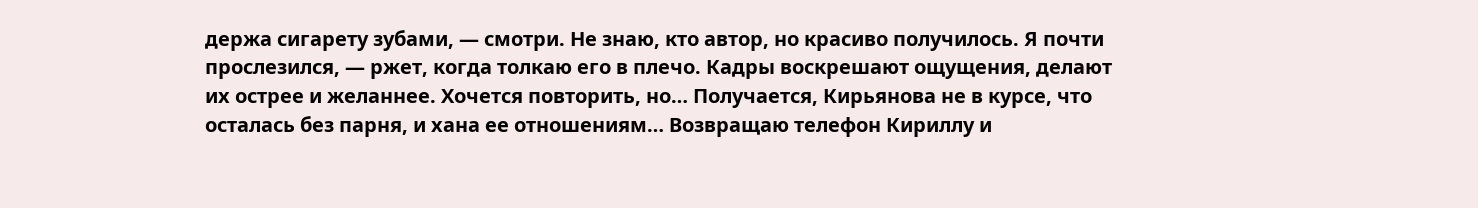держа сигарету зубами, — смотри. Не знаю, кто автор, но красиво получилось. Я почти прослезился, — ржет, когда толкаю его в плечо. Кадры воскрешают ощущения, делают их острее и желаннее. Хочется повторить, но… Получается, Кирьянова не в курсе, что осталась без парня, и хана ее отношениям… Возвращаю телефон Кириллу и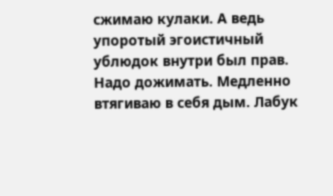сжимаю кулаки. А ведь упоротый эгоистичный ублюдок внутри был прав. Надо дожимать. Медленно втягиваю в себя дым. Лабук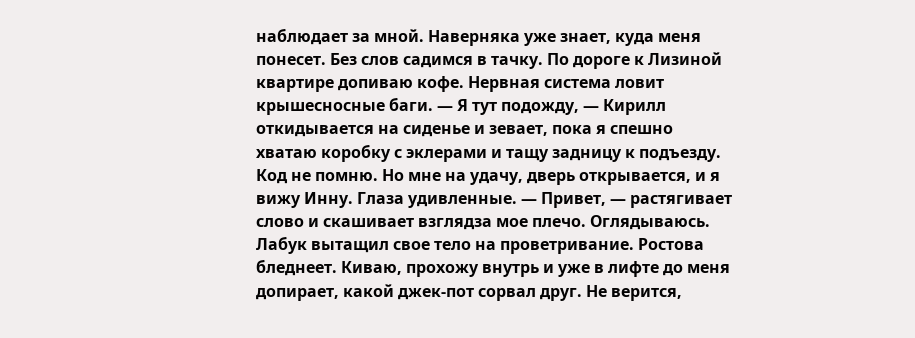наблюдает за мной. Наверняка уже знает, куда меня понесет. Без слов садимся в тачку. По дороге к Лизиной квартире допиваю кофе. Нервная система ловит крышесносные баги. — Я тут подожду, — Кирилл откидывается на сиденье и зевает, пока я спешно хватаю коробку с эклерами и тащу задницу к подъезду. Код не помню. Но мне на удачу, дверь открывается, и я вижу Инну. Глаза удивленные. — Привет, — растягивает слово и скашивает взглядза мое плечо. Оглядываюсь. Лабук вытащил свое тело на проветривание. Ростова бледнеет. Киваю, прохожу внутрь и уже в лифте до меня допирает, какой джек-пот сорвал друг. Не верится,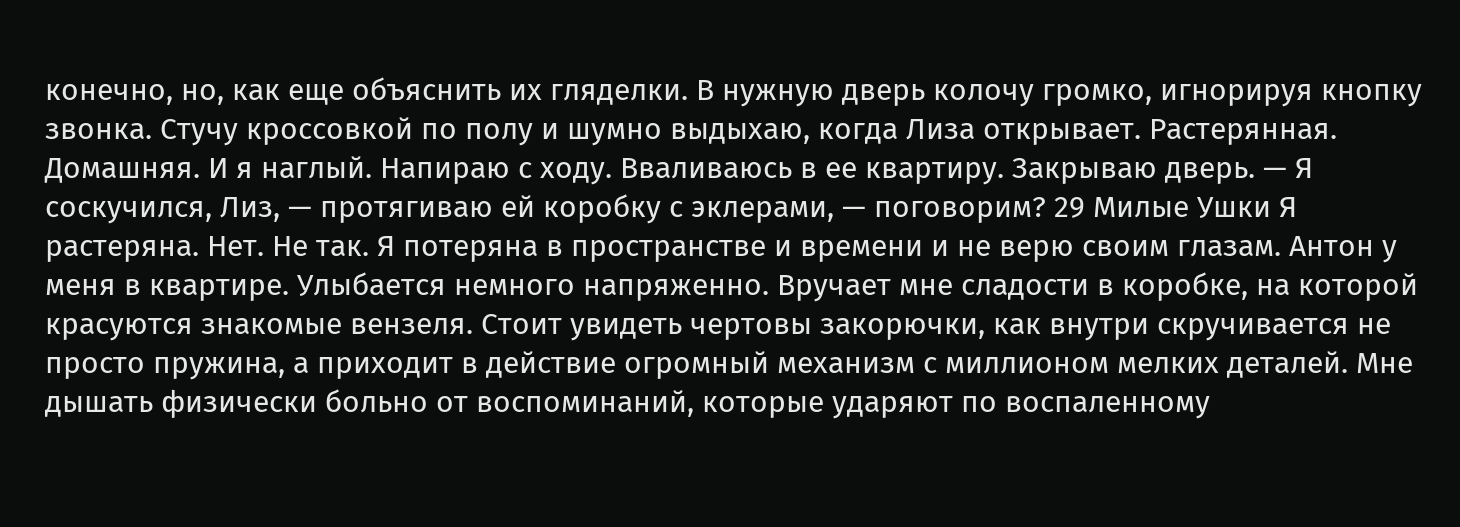конечно, но, как еще объяснить их гляделки. В нужную дверь колочу громко, игнорируя кнопку звонка. Стучу кроссовкой по полу и шумно выдыхаю, когда Лиза открывает. Растерянная. Домашняя. И я наглый. Напираю с ходу. Вваливаюсь в ее квартиру. Закрываю дверь. — Я соскучился, Лиз, — протягиваю ей коробку с эклерами, — поговорим? 29 Милые Ушки Я растеряна. Нет. Не так. Я потеряна в пространстве и времени и не верю своим глазам. Антон у меня в квартире. Улыбается немного напряженно. Вручает мне сладости в коробке, на которой красуются знакомые вензеля. Стоит увидеть чертовы закорючки, как внутри скручивается не просто пружина, а приходит в действие огромный механизм с миллионом мелких деталей. Мне дышать физически больно от воспоминаний, которые ударяют по воспаленному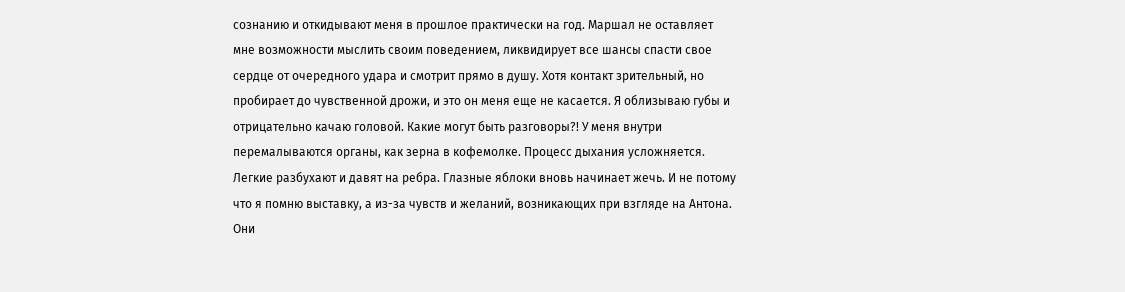сознанию и откидывают меня в прошлое практически на год. Маршал не оставляет мне возможности мыслить своим поведением, ликвидирует все шансы спасти свое сердце от очередного удара и смотрит прямо в душу. Хотя контакт зрительный, но пробирает до чувственной дрожи, и это он меня еще не касается. Я облизываю губы и отрицательно качаю головой. Какие могут быть разговоры?! У меня внутри перемалываются органы, как зерна в кофемолке. Процесс дыхания усложняется. Легкие разбухают и давят на ребра. Глазные яблоки вновь начинает жечь. И не потому что я помню выставку, а из-за чувств и желаний, возникающих при взгляде на Антона. Они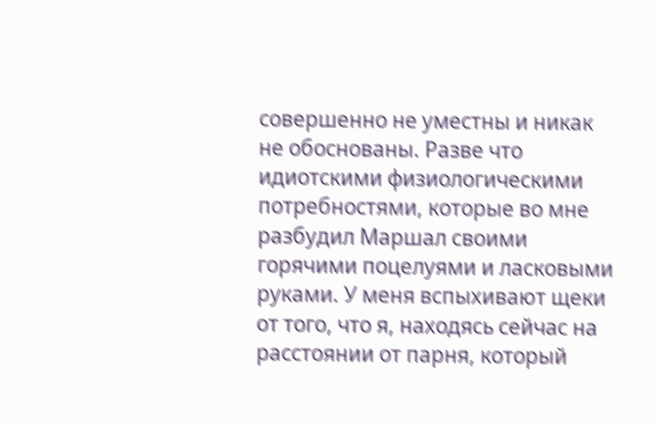совершенно не уместны и никак не обоснованы. Разве что идиотскими физиологическими потребностями, которые во мне разбудил Маршал своими горячими поцелуями и ласковыми руками. У меня вспыхивают щеки от того, что я, находясь сейчас на расстоянии от парня, который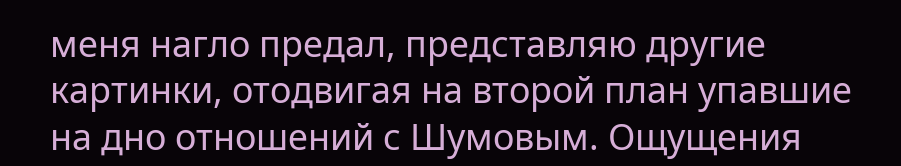меня нагло предал, представляю другие картинки, отодвигая на второй план упавшие на дно отношений с Шумовым. Ощущения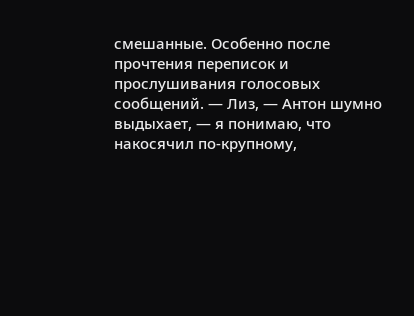смешанные. Особенно после прочтения переписок и прослушивания голосовых сообщений. — Лиз, — Антон шумно выдыхает, — я понимаю, что накосячил по-крупному,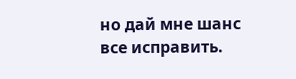но дай мне шанс все исправить.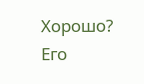Хорошо? Его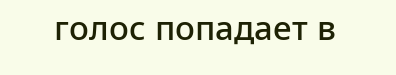голос попадает в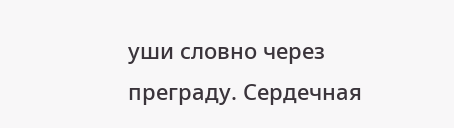уши словно через преграду. Сердечная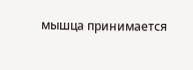мышца принимается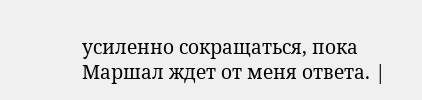усиленно сокращаться, пока Маршал ждет от меня ответа. |